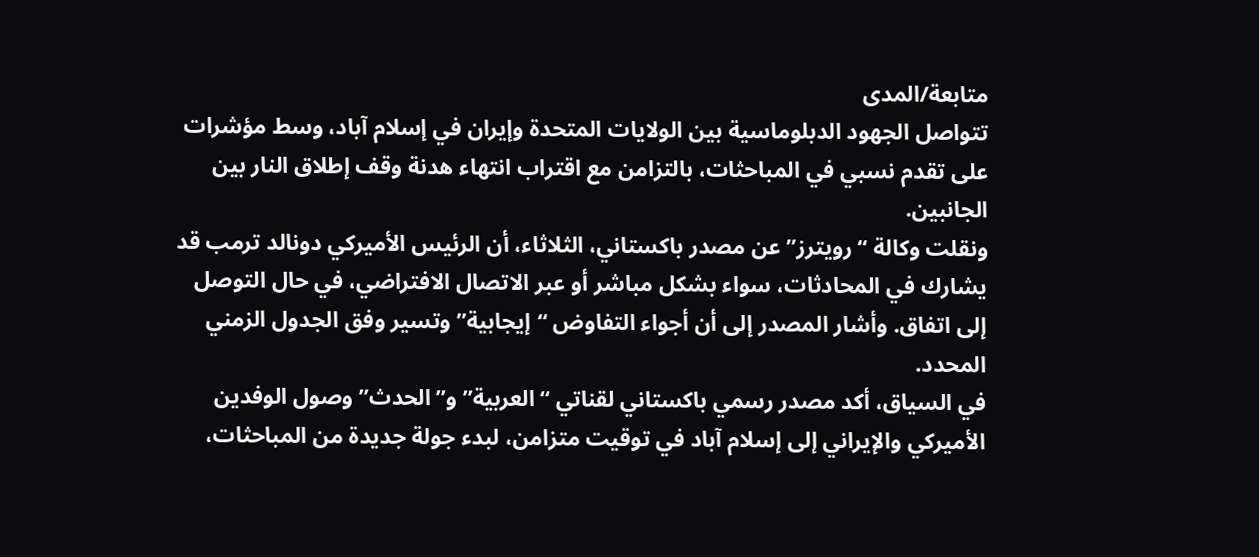متابعة/المدى
تتواصل الجهود الدبلوماسية بين الولايات المتحدة وإيران في إسلام آباد، وسط مؤشرات على تقدم نسبي في المباحثات، بالتزامن مع اقتراب انتهاء هدنة وقف إطلاق النار بين الجانبين.
ونقلت وكالة “رويترز” عن مصدر باكستاني، الثلاثاء، أن الرئيس الأميركي دونالد ترمب قد يشارك في المحادثات، سواء بشكل مباشر أو عبر الاتصال الافتراضي، في حال التوصل إلى اتفاق. وأشار المصدر إلى أن أجواء التفاوض “إيجابية” وتسير وفق الجدول الزمني المحدد.
في السياق، أكد مصدر رسمي باكستاني لقناتي “العربية” و”الحدث” وصول الوفدين الأميركي والإيراني إلى إسلام آباد في توقيت متزامن، لبدء جولة جديدة من المباحثات،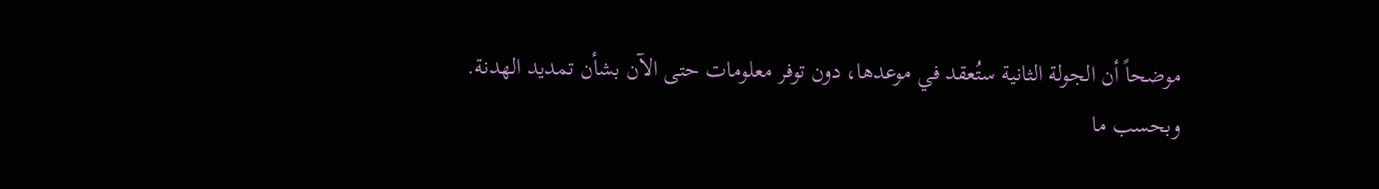موضحاً أن الجولة الثانية ستُعقد في موعدها، دون توفر معلومات حتى الآن بشأن تمديد الهدنة.
وبحسب ما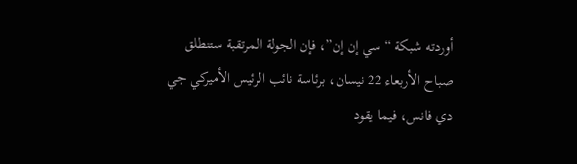أوردته شبكة “سي إن إن”، فإن الجولة المرتقبة ستنطلق صباح الأربعاء 22 نيسان، برئاسة نائب الرئيس الأميركي جي دي فانس، فيما يقود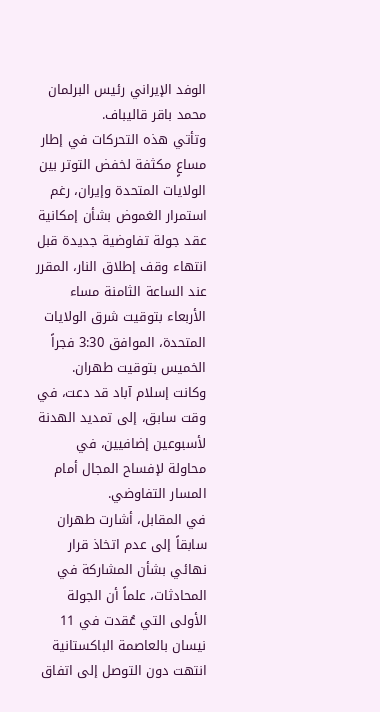الوفد الإيراني رئيس البرلمان محمد باقر قاليباف.
وتأتي هذه التحركات في إطار مساعٍ مكثفة لخفض التوتر بين الولايات المتحدة وإيران، رغم استمرار الغموض بشأن إمكانية عقد جولة تفاوضية جديدة قبل انتهاء وقف إطلاق النار، المقرر عند الساعة الثامنة مساء الأربعاء بتوقيت شرق الولايات المتحدة، الموافق 3:30 فجراً الخميس بتوقيت طهران.
وكانت إسلام آباد قد دعت، في وقت سابق، إلى تمديد الهدنة لأسبوعين إضافيين، في محاولة لإفساح المجال أمام المسار التفاوضي.
في المقابل، أشارت طهران سابقاً إلى عدم اتخاذ قرار نهائي بشأن المشاركة في المحادثات، علماً أن الجولة الأولى التي عُقدت في 11 نيسان بالعاصمة الباكستانية انتهت دون التوصل إلى اتفاق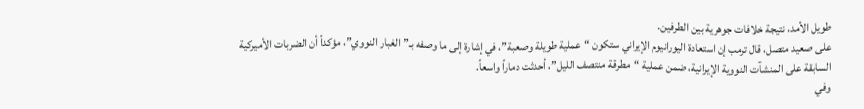طويل الأمد، نتيجة خلافات جوهرية بين الطرفين.
على صعيد متصل، قال ترمب إن استعادة اليورانيوم الإيراني ستكون “عملية طويلة وصعبة”، في إشارة إلى ما وصفه بـ”الغبار النووي”، مؤكداً أن الضربات الأميركية السابقة على المنشآت النووية الإيرانية، ضمن عملية “مطرقة منتصف الليل”، أحدثت دماراً واسعاً.
وفي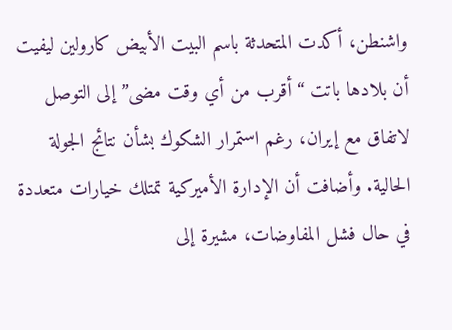واشنطن، أكدت المتحدثة باسم البيت الأبيض كارولين ليفيت أن بلادها باتت “أقرب من أي وقت مضى” إلى التوصل لاتفاق مع إيران، رغم استمرار الشكوك بشأن نتائج الجولة الحالية. وأضافت أن الإدارة الأميركية تمتلك خيارات متعددة في حال فشل المفاوضات، مشيرة إلى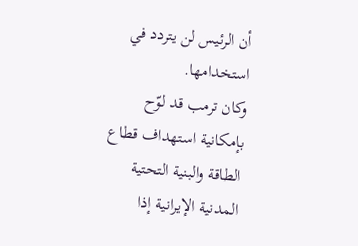أن الرئيس لن يتردد في استخدامها.
وكان ترمب قد لوّح بإمكانية استهداف قطاع الطاقة والبنية التحتية المدنية الإيرانية إذا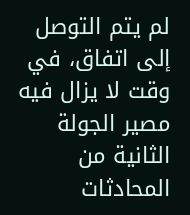لم يتم التوصل إلى اتفاق، في وقت لا يزال فيه مصير الجولة الثانية من المحادثات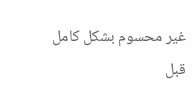غير محسوم بشكل كامل قبل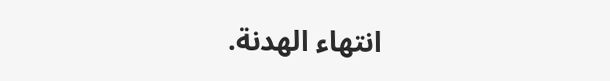انتهاء الهدنة.